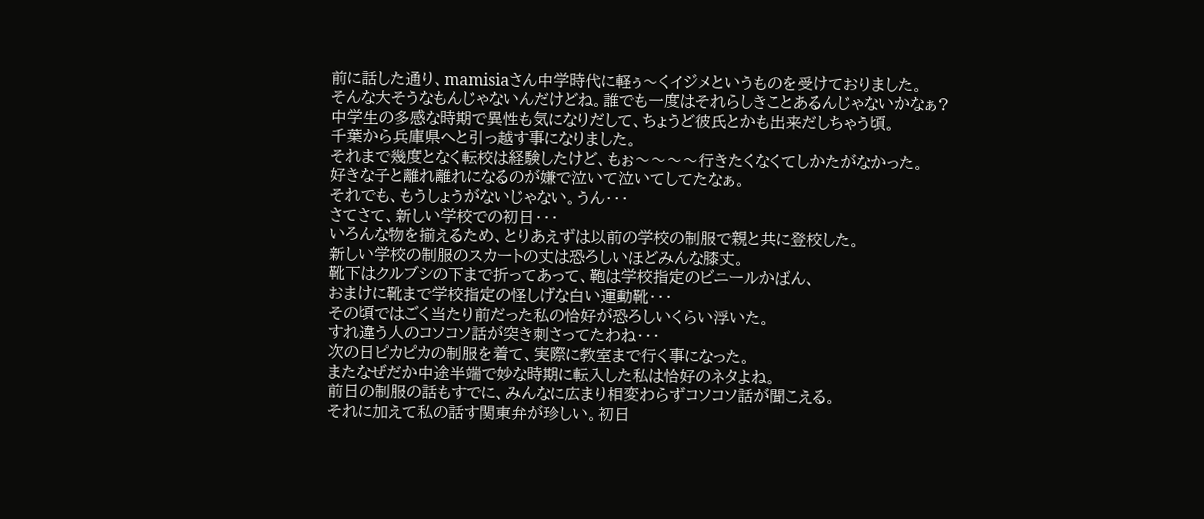前に話した通り、mamisiaさん中学時代に軽ぅ〜くイジメというものを受けておりました。
そんな大そうなもんじゃないんだけどね。誰でも一度はそれらしきことあるんじゃないかなぁ?
中学生の多感な時期で異性も気になりだして、ちょうど彼氏とかも出来だしちゃう頃。
千葉から兵庫県へと引っ越す事になりました。
それまで幾度となく転校は経験したけど、もぉ〜〜〜〜行きたくなくてしかたがなかった。
好きな子と離れ離れになるのが嫌で泣いて泣いてしてたなぁ。
それでも、もうしょうがないじゃない。うん・・・
さてさて、新しい学校での初日・・・
いろんな物を揃えるため、とりあえずは以前の学校の制服で親と共に登校した。
新しい学校の制服のスカートの丈は恐ろしいほどみんな膝丈。
靴下はクルブシの下まで折ってあって、鞄は学校指定のビニールかばん、
おまけに靴まで学校指定の怪しげな白い運動靴・・・
その頃ではごく当たり前だった私の恰好が恐ろしいくらい浮いた。
すれ違う人のコソコソ話が突き刺さってたわね・・・
次の日ピカピカの制服を着て、実際に教室まで行く事になった。
またなぜだか中途半端で妙な時期に転入した私は恰好のネタよね。
前日の制服の話もすでに、みんなに広まり相変わらずコソコソ話が聞こえる。
それに加えて私の話す関東弁が珍しい。初日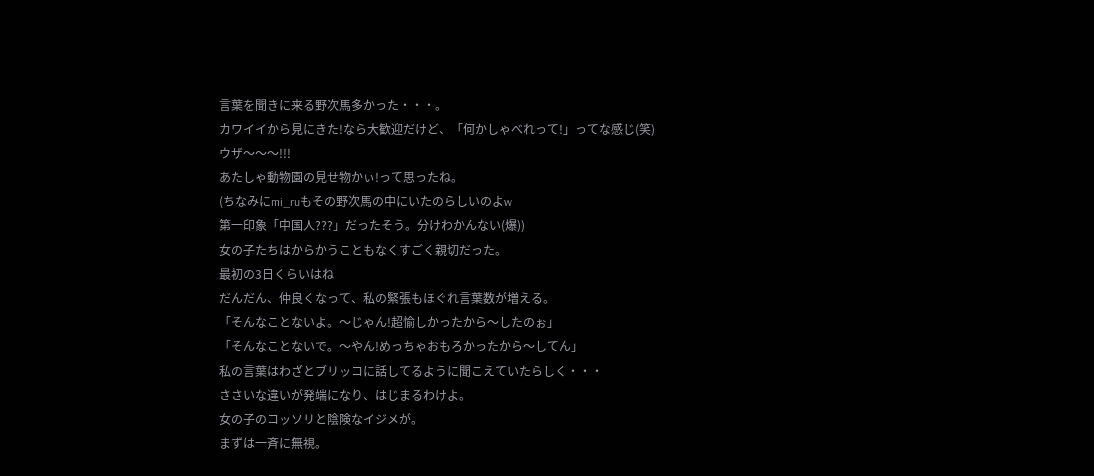言葉を聞きに来る野次馬多かった・・・。
カワイイから見にきた!なら大歓迎だけど、「何かしゃべれって!」ってな感じ(笑)
ウザ〜〜〜!!!
あたしゃ動物園の見せ物かぃ!って思ったね。
(ちなみにmi_ruもその野次馬の中にいたのらしいのよw
第一印象「中国人???」だったそう。分けわかんない(爆))
女の子たちはからかうこともなくすごく親切だった。
最初の3日くらいはね
だんだん、仲良くなって、私の緊張もほぐれ言葉数が増える。
「そんなことないよ。〜じゃん!超愉しかったから〜したのぉ」
「そんなことないで。〜やん!めっちゃおもろかったから〜してん」
私の言葉はわざとブリッコに話してるように聞こえていたらしく・・・
ささいな違いが発端になり、はじまるわけよ。
女の子のコッソリと陰険なイジメが。
まずは一斉に無視。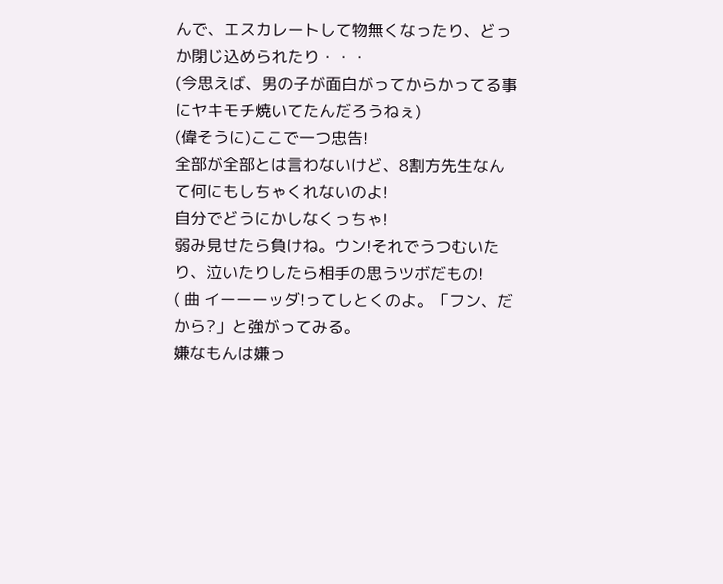んで、エスカレートして物無くなったり、どっか閉じ込められたり・・・
(今思えば、男の子が面白がってからかってる事にヤキモチ焼いてたんだろうねぇ)
(偉そうに)ここで一つ忠告!
全部が全部とは言わないけど、8割方先生なんて何にもしちゃくれないのよ!
自分でどうにかしなくっちゃ!
弱み見せたら負けね。ウン!それでうつむいたり、泣いたりしたら相手の思うツボだもの!
( 曲 イーーーッダ!ってしとくのよ。「フン、だから?」と強がってみる。
嫌なもんは嫌っ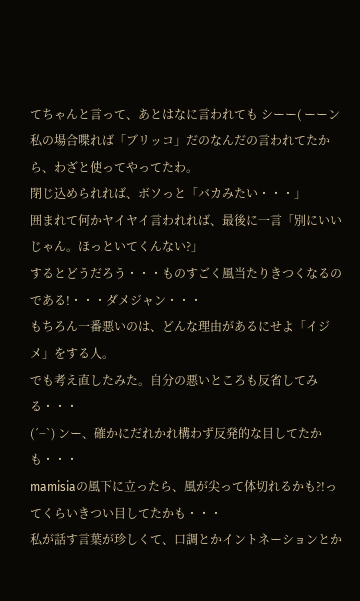てちゃんと言って、あとはなに言われても シーー( ーーン
私の場合喋れば「ブリッコ」だのなんだの言われてたから、わざと使ってやってたわ。
閉じ込められれば、ボソっと「バカみたい・・・」
囲まれて何かヤイヤイ言われれば、最後に一言「別にいいじゃん。ほっといてくんない?」
するとどうだろう・・・ものすごく風当たりきつくなるのである!・・・ダメジャン・・・
もちろん一番悪いのは、どんな理由があるにせよ「イジメ」をする人。
でも考え直したみた。自分の悪いところも反省してみる・・・
(´−`) ンー、確かにだれかれ構わず反発的な目してたかも・・・
mamisiaの風下に立ったら、風が尖って体切れるかも?!ってくらいきつい目してたかも・・・
私が話す言葉が珍しくて、口調とかイントネーションとか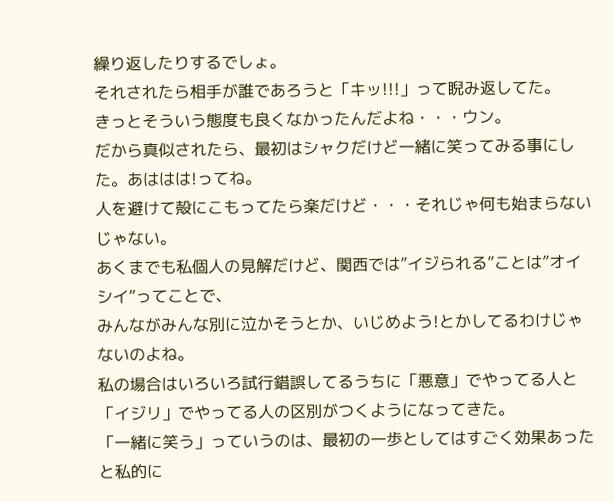繰り返したりするでしょ。
それされたら相手が誰であろうと「キッ!!!」って睨み返してた。
きっとそういう態度も良くなかったんだよね・・・ウン。
だから真似されたら、最初はシャクだけど一緒に笑ってみる事にした。あははは!ってね。
人を避けて殻にこもってたら楽だけど・・・それじゃ何も始まらないじゃない。
あくまでも私個人の見解だけど、関西では”イジられる”ことは”オイシイ”ってことで、
みんながみんな別に泣かそうとか、いじめよう!とかしてるわけじゃないのよね。
私の場合はいろいろ試行錯誤してるうちに「悪意」でやってる人と
「イジリ」でやってる人の区別がつくようになってきた。
「一緒に笑う」っていうのは、最初の一歩としてはすごく効果あったと私的に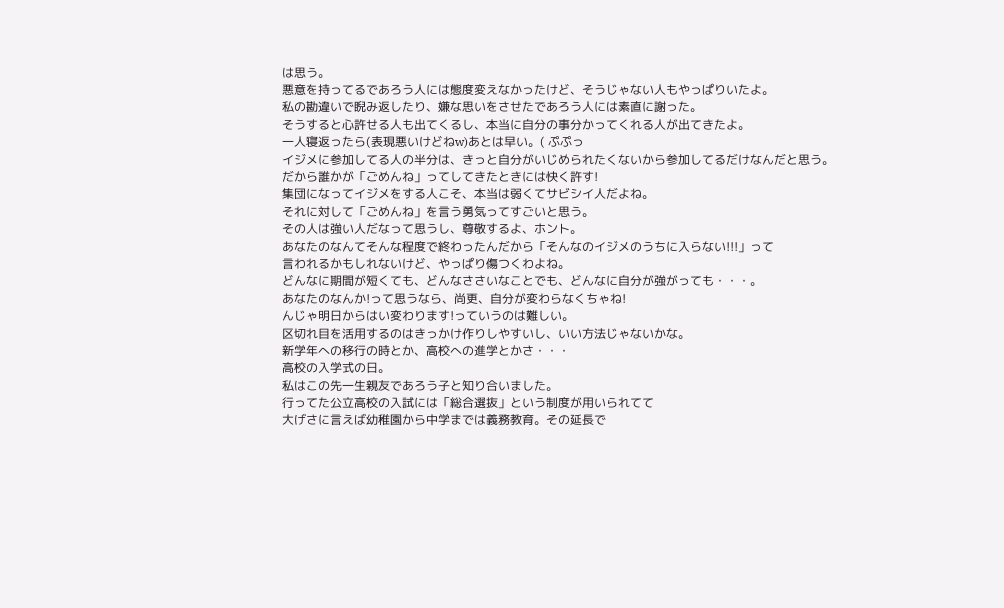は思う。
悪意を持ってるであろう人には態度変えなかったけど、そうじゃない人もやっぱりいたよ。
私の勘違いで睨み返したり、嫌な思いをさせたであろう人には素直に謝った。
そうすると心許せる人も出てくるし、本当に自分の事分かってくれる人が出てきたよ。
一人寝返ったら(表現悪いけどねw)あとは早い。( ぷぷっ
イジメに参加してる人の半分は、きっと自分がいじめられたくないから参加してるだけなんだと思う。
だから誰かが「ごめんね」ってしてきたときには快く許す!
集団になってイジメをする人こそ、本当は弱くてサビシイ人だよね。
それに対して「ごめんね」を言う勇気ってすごいと思う。
その人は強い人だなって思うし、尊敬するよ、ホント。
あなたのなんてそんな程度で終わったんだから「そんなのイジメのうちに入らない!!!」って
言われるかもしれないけど、やっぱり傷つくわよね。
どんなに期間が短くても、どんなささいなことでも、どんなに自分が強がっても・・・。
あなたのなんか!って思うなら、尚更、自分が変わらなくちゃね!
んじゃ明日からはい変わります!っていうのは難しい。
区切れ目を活用するのはきっかけ作りしやすいし、いい方法じゃないかな。
新学年への移行の時とか、高校への進学とかさ・・・
高校の入学式の日。
私はこの先一生親友であろう子と知り合いました。
行ってた公立高校の入試には「総合選抜」という制度が用いられてて
大げさに言えば幼稚園から中学までは義務教育。その延長で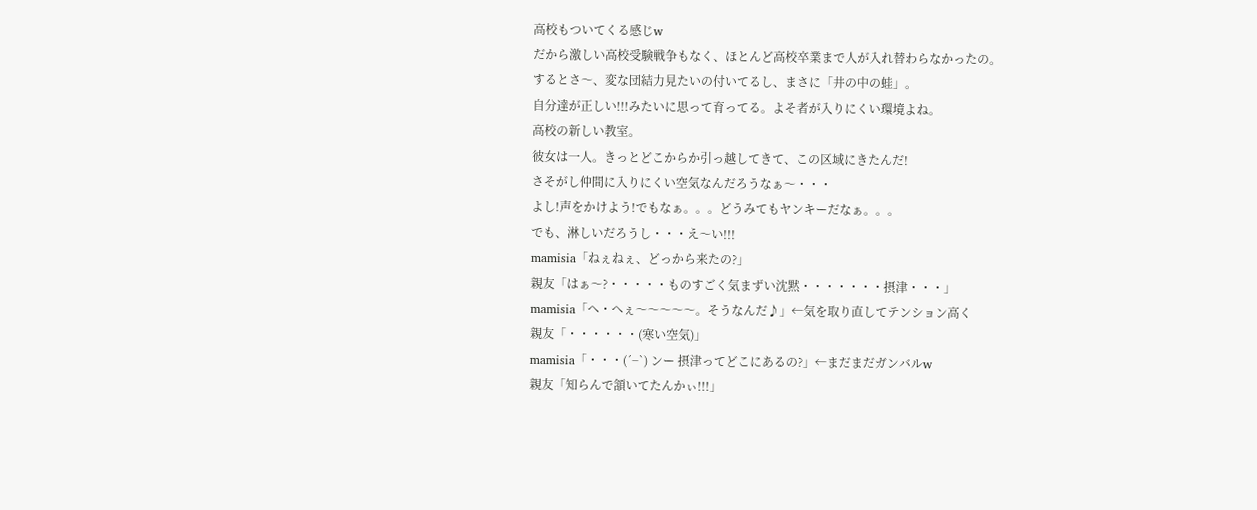高校もついてくる感じw
だから激しい高校受験戦争もなく、ほとんど高校卒業まで人が入れ替わらなかったの。
するとさ〜、変な団結力見たいの付いてるし、まさに「井の中の蛙」。
自分達が正しい!!!みたいに思って育ってる。よそ者が入りにくい環境よね。
高校の新しい教室。
彼女は一人。きっとどこからか引っ越してきて、この区域にきたんだ!
さそがし仲間に入りにくい空気なんだろうなぁ〜・・・
よし!声をかけよう!でもなぁ。。。どうみてもヤンキーだなぁ。。。
でも、淋しいだろうし・・・え〜い!!!
mamisia「ねぇねぇ、どっから来たの?」
親友「はぁ〜?・・・・・ものすごく気まずい沈黙・・・・・・・摂津・・・」
mamisia「へ・へぇ〜〜〜〜〜。そうなんだ♪」←気を取り直してテンション高く
親友「・・・・・・(寒い空気)」
mamisia「・・・(´−`) ンー 摂津ってどこにあるの?」←まだまだガンバルw
親友「知らんで頷いてたんかぃ!!!」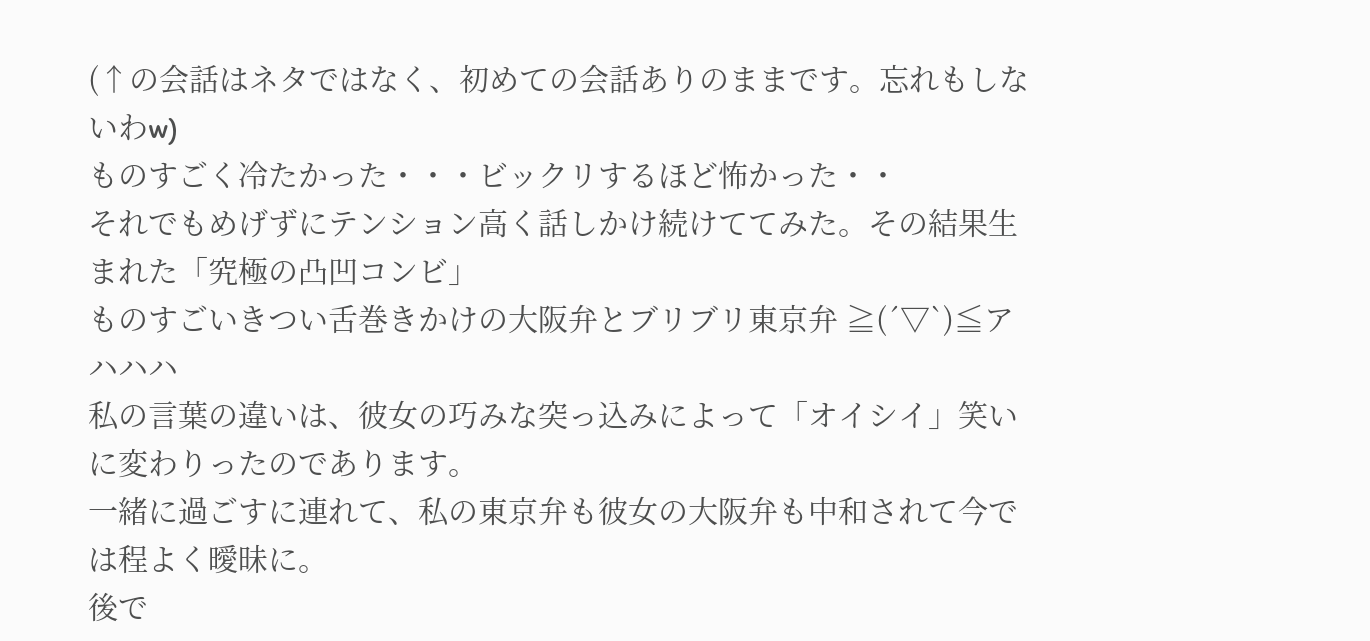(↑の会話はネタではなく、初めての会話ありのままです。忘れもしないわw)
ものすごく冷たかった・・・ビックリするほど怖かった・・
それでもめげずにテンション高く話しかけ続けててみた。その結果生まれた「究極の凸凹コンビ」
ものすごいきつい舌巻きかけの大阪弁とブリブリ東京弁 ≧(´▽`)≦アハハハ
私の言葉の違いは、彼女の巧みな突っ込みによって「オイシイ」笑いに変わりったのであります。
一緒に過ごすに連れて、私の東京弁も彼女の大阪弁も中和されて今では程よく曖昧に。
後で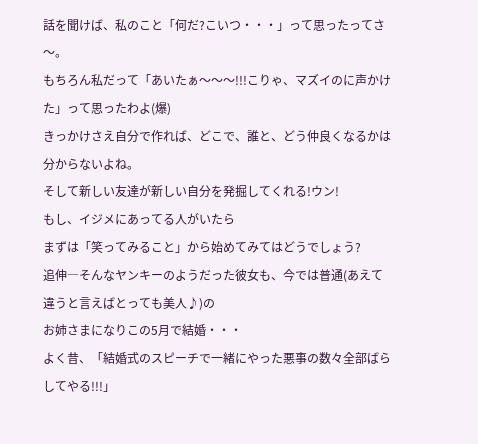話を聞けば、私のこと「何だ?こいつ・・・」って思ったってさ〜。
もちろん私だって「あいたぁ〜〜〜!!!こりゃ、マズイのに声かけた」って思ったわよ(爆)
きっかけさえ自分で作れば、どこで、誰と、どう仲良くなるかは分からないよね。
そして新しい友達が新しい自分を発掘してくれる!ウン!
もし、イジメにあってる人がいたら
まずは「笑ってみること」から始めてみてはどうでしょう?
追伸―そんなヤンキーのようだった彼女も、今では普通(あえて違うと言えばとっても美人♪)の
お姉さまになりこの5月で結婚・・・
よく昔、「結婚式のスピーチで一緒にやった悪事の数々全部ばらしてやる!!!」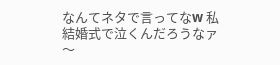なんてネタで言ってなw 私結婚式で泣くんだろうなァ〜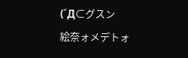(´Д⊂グスン
絵奈ォメデトォ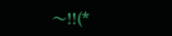〜!!(*